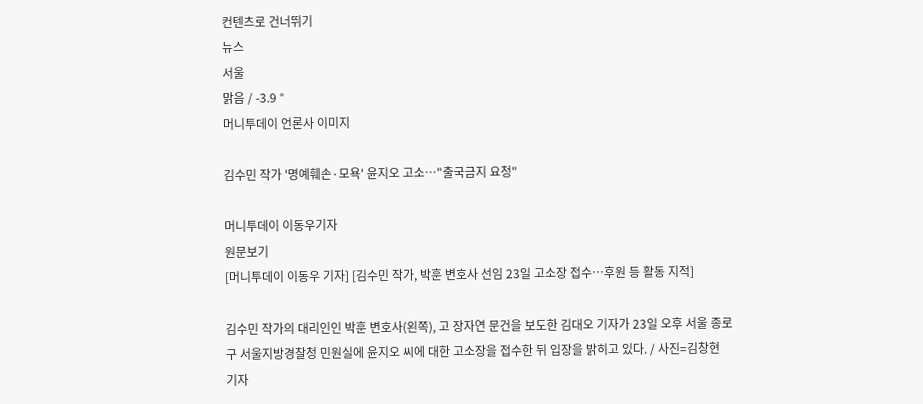컨텐츠로 건너뛰기
뉴스
서울
맑음 / -3.9 °
머니투데이 언론사 이미지

김수민 작가 '명예훼손·모욕' 윤지오 고소…"출국금지 요청"

머니투데이 이동우기자
원문보기
[머니투데이 이동우 기자] [김수민 작가, 박훈 변호사 선임 23일 고소장 접수…후원 등 활동 지적]

김수민 작가의 대리인인 박훈 변호사(왼쪽), 고 장자연 문건을 보도한 김대오 기자가 23일 오후 서울 종로구 서울지방경찰청 민원실에 윤지오 씨에 대한 고소장을 접수한 뒤 입장을 밝히고 있다. / 사진=김창현 기자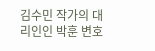김수민 작가의 대리인인 박훈 변호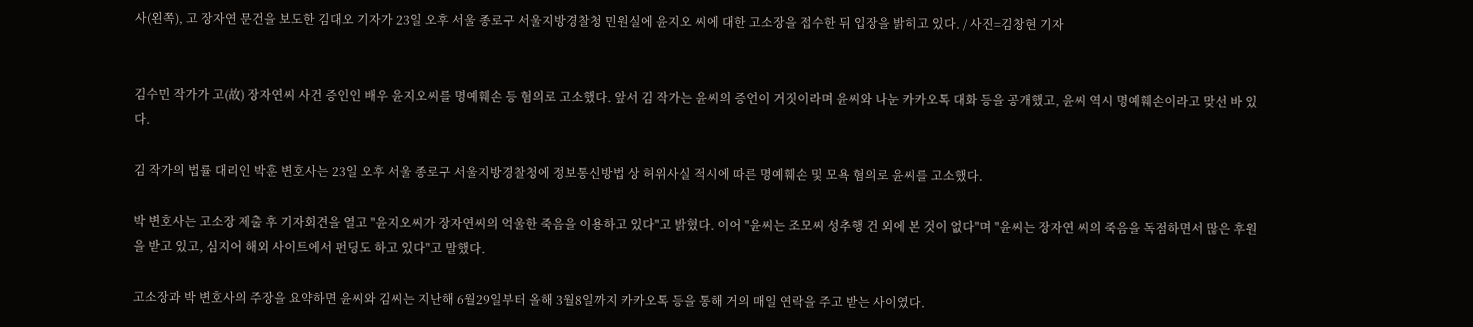사(왼쪽), 고 장자연 문건을 보도한 김대오 기자가 23일 오후 서울 종로구 서울지방경찰청 민원실에 윤지오 씨에 대한 고소장을 접수한 뒤 입장을 밝히고 있다. / 사진=김창현 기자


김수민 작가가 고(故) 장자연씨 사건 증인인 배우 윤지오씨를 명예훼손 등 혐의로 고소했다. 앞서 김 작가는 윤씨의 증언이 거짓이라며 윤씨와 나눈 카카오톡 대화 등을 공개했고, 윤씨 역시 명예훼손이라고 맞선 바 있다.

김 작가의 법률 대리인 박훈 변호사는 23일 오후 서울 종로구 서울지방경찰청에 정보통신방법 상 허위사실 적시에 따른 명예훼손 및 모욕 혐의로 윤씨를 고소했다.

박 변호사는 고소장 제출 후 기자회견을 열고 "윤지오씨가 장자연씨의 억울한 죽음을 이용하고 있다"고 밝혔다. 이어 "윤씨는 조모씨 성추행 건 외에 본 것이 없다"며 "윤씨는 장자연 씨의 죽음을 독점하면서 많은 후원을 받고 있고, 심지어 해외 사이트에서 펀딩도 하고 있다"고 말했다.

고소장과 박 변호사의 주장을 요약하면 윤씨와 김씨는 지난해 6월29일부터 올해 3월8일까지 카카오톡 등을 통해 거의 매일 연락을 주고 받는 사이였다.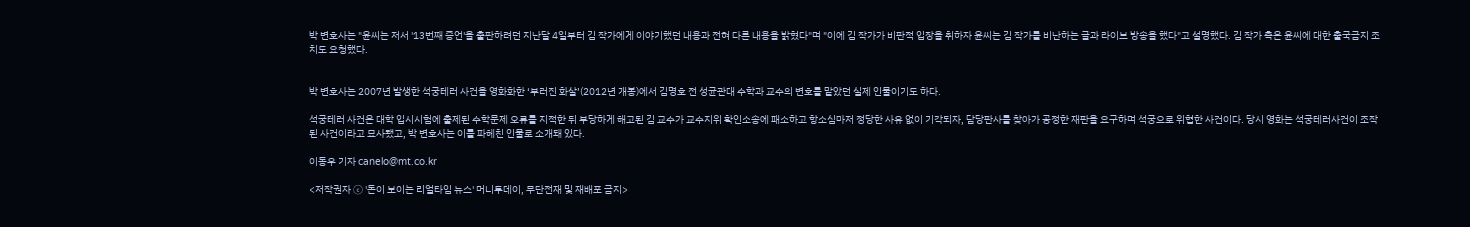박 변호사는 "윤씨는 저서 '13번째 증언'을 출판하려던 지난달 4일부터 김 작가에게 이야기했던 내용과 전혀 다른 내용을 밝혔다"며 "이에 김 작가가 비판적 입장을 취하자 윤씨는 김 작가를 비난하는 글과 라이브 방송을 했다"고 설명했다. 김 작가 측은 윤씨에 대한 출국금지 조치도 요청했다.


박 변호사는 2007년 발생한 석궁테러 사건을 영화화한 ‘부러진 화살’(2012년 개봉)에서 김명호 전 성균관대 수학과 교수의 변호를 맡았던 실제 인물이기도 하다.

석궁테러 사건은 대학 입시시험에 출제된 수학문제 오류를 지적한 뒤 부당하게 해고된 김 교수가 교수지위 확인소송에 패소하고 항소심마저 정당한 사유 없이 기각되자, 담당판사를 찾아가 공정한 재판을 요구하며 석궁으로 위협한 사건이다. 당시 영화는 석궁테러사건이 조작된 사건이라고 묘사됐고, 박 변호사는 이를 파헤친 인물로 소개돼 있다.

이동우 기자 canelo@mt.co.kr

<저작권자 ⓒ '돈이 보이는 리얼타임 뉴스' 머니투데이, 무단전재 및 재배포 금지>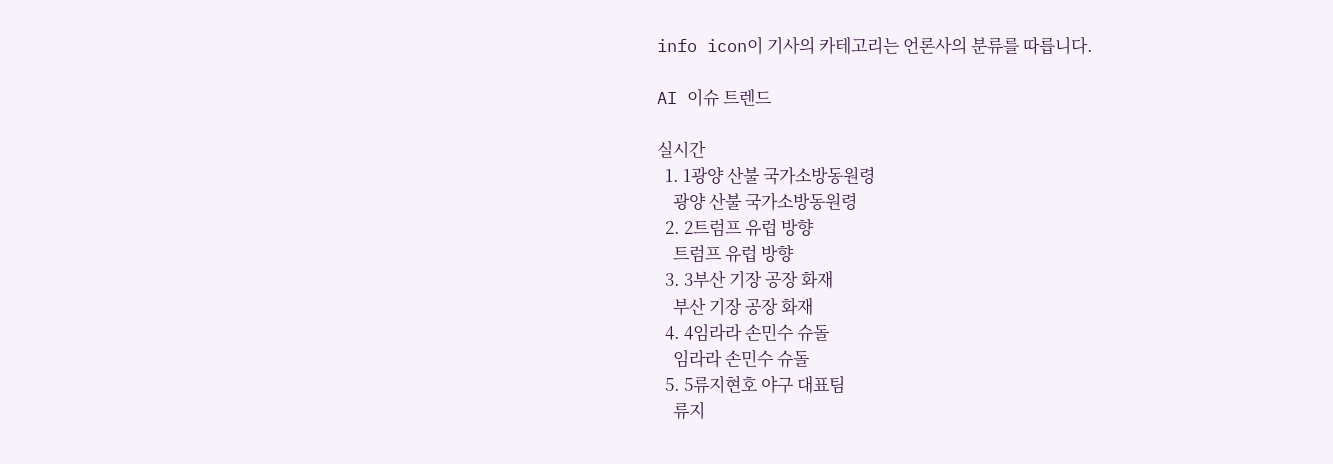info icon이 기사의 카테고리는 언론사의 분류를 따릅니다.

AI 이슈 트렌드

실시간
  1. 1광양 산불 국가소방동원령
    광양 산불 국가소방동원령
  2. 2트럼프 유럽 방향
    트럼프 유럽 방향
  3. 3부산 기장 공장 화재
    부산 기장 공장 화재
  4. 4임라라 손민수 슈돌
    임라라 손민수 슈돌
  5. 5류지현호 야구 대표팀
    류지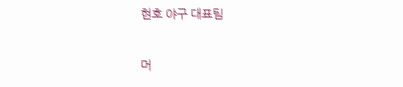현호 야구 대표팀

머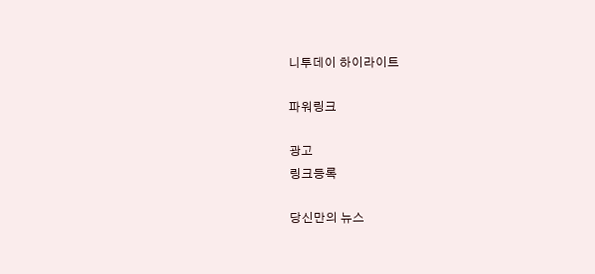니투데이 하이라이트

파워링크

광고
링크등록

당신만의 뉴스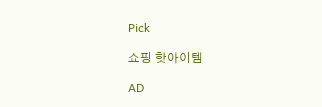Pick

쇼핑 핫아이템

AD